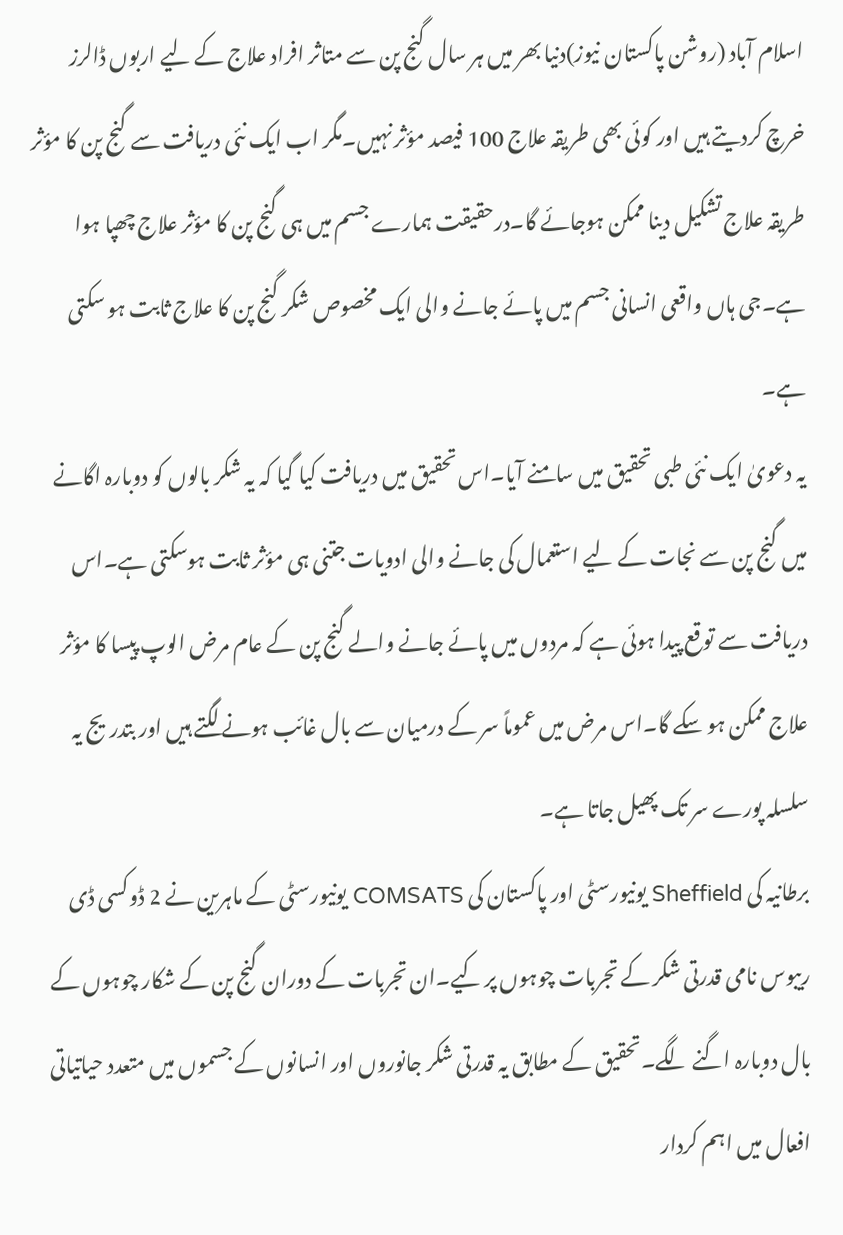اسلام آباد (روشن پاکستان نیوز)دنیا بھر میں ہر سال گنج پن سے متاثر افراد علاج کے لیے اربوں ڈالرز خرچ کردیتے ہیں اور کوئی بھی طریقہ علاج 100 فیصد مؤثر نہیں۔مگر اب ایک نئی دریافت سے گنج پن کا مؤثر طریقہ علاج تشکیل دینا ممکن ہوجائے گا۔درحقیقت ہمارے جسم میں ہی گنج پن کا مؤثر علاج چھپا ہوا ہے۔جی ہاں واقعی انسانی جسم میں پائے جانے والی ایک مخصوص شکر گنج پن کا علاج ثابت ہو سکتی ہے۔
یہ دعویٰ ایک نئی طبی تحقیق میں سامنے آیا۔اس تحقیق میں دریافت کیا گیا کہ یہ شکر بالوں کو دوبارہ اگانے میں گنج پن سے نجات کے لیے استعمال کی جانے والی ادویات جتنی ہی مؤثر ثابت ہوسکتی ہے۔اس دریافت سے توقع پیدا ہوئی ہے کہ مردوں میں پائے جانے والے گنج پن کے عام مرض الوپ پیسا کا مؤثر علاج ممکن ہو سکے گا۔اس مرض میں عموماً سر کے درمیان سے بال غائب ہونے لگتے ہیں اور بتدریج یہ سلسلہ پورے سر تک پھیل جاتا ہے۔
برطانیہ کی Sheffield یونیورسٹی اور پاکستان کی COMSATS یونیورسٹی کے ماہرین نے 2 ڈوکسی ڈی ریبوس نامی قدرتی شکر کے تجربات چوہوں پر کیے۔ان تجربات کے دوران گنج پن کے شکار چوہوں کے بال دوبارہ اگنے لگے۔تحقیق کے مطابق یہ قدرتی شکر جانوروں اور انسانوں کے جسموں میں متعدد حیاتیاتی افعال میں اہم کردار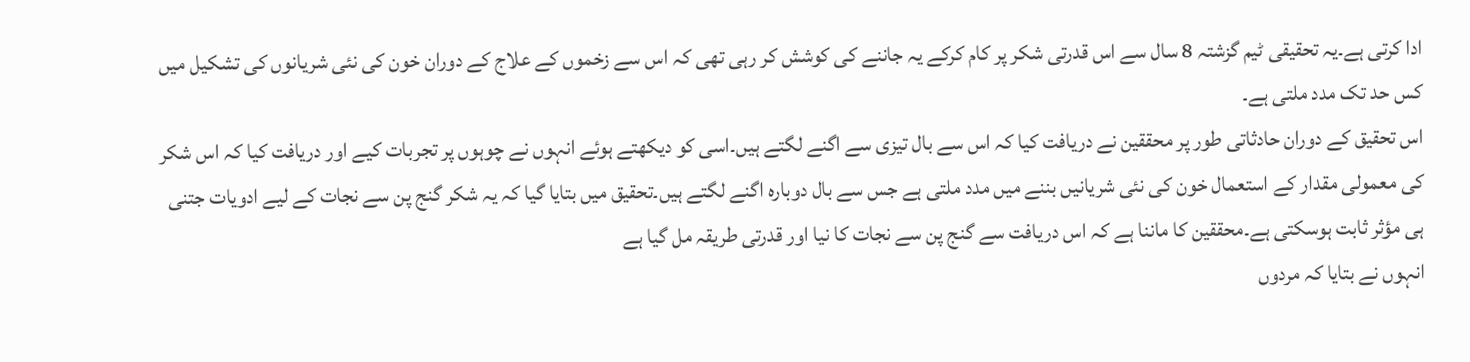ادا کرتی ہے۔یہ تحقیقی ٹیم گزشتہ 8 سال سے اس قدرتی شکر پر کام کرکے یہ جاننے کی کوشش کر رہی تھی کہ اس سے زخموں کے علاج کے دوران خون کی نئی شریانوں کی تشکیل میں کس حد تک مدد ملتی ہے۔
اس تحقیق کے دوران حادثاتی طور پر محققین نے دریافت کیا کہ اس سے بال تیزی سے اگنے لگتے ہیں۔اسی کو دیکھتے ہوئے انہوں نے چوہوں پر تجربات کیے اور دریافت کیا کہ اس شکر کی معمولی مقدار کے استعمال خون کی نئی شریانیں بننے میں مدد ملتی ہے جس سے بال دوبارہ اگنے لگتے ہیں۔تحقیق میں بتایا گیا کہ یہ شکر گنج پن سے نجات کے لیے ادویات جتنی ہی مؤثر ثابت ہوسکتی ہے۔محققین کا ماننا ہے کہ اس دریافت سے گنج پن سے نجات کا نیا اور قدرتی طریقہ مل گیا ہے
انہوں نے بتایا کہ مردوں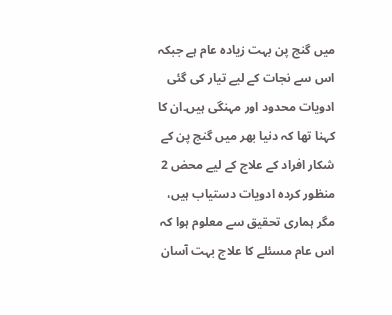میں گنج پن بہت زیادہ عام ہے جبکہ اس سے نجات کے لیے تیار کی گئی ادویات محدود اور مہنگی ہیں۔ان کا کہنا تھا کہ دنیا بھر میں گنج پن کے شکار افراد کے علاج کے لیے محض 2 منظور کردہ ادویات دستیاب ہیں، مگر ہماری تحقیق سے معلوم ہوا کہ اس عام مسئلے کا علاج بہت آسان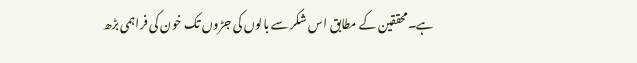ہے۔محققین کے مطابق اس شکر سے بالوں کی جڑوں تک خون کی فراہمی بڑھ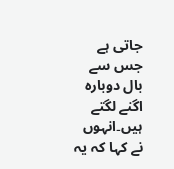جاتی ہے جس سے بال دوبارہ اگنے لگتے ہیں۔انہوں نے کہا کہ یہ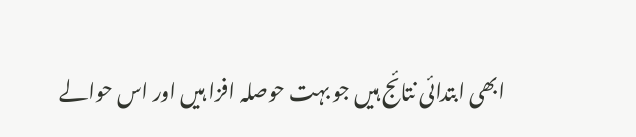ابھی ابتدائی نتائج ہیں جو بہت حوصلہ افزا ہیں اور اس حوالے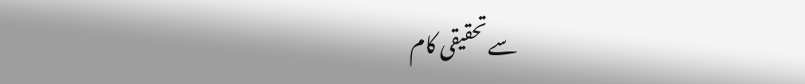سے تحقیقی کام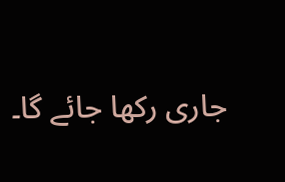جاری رکھا جائے گا۔